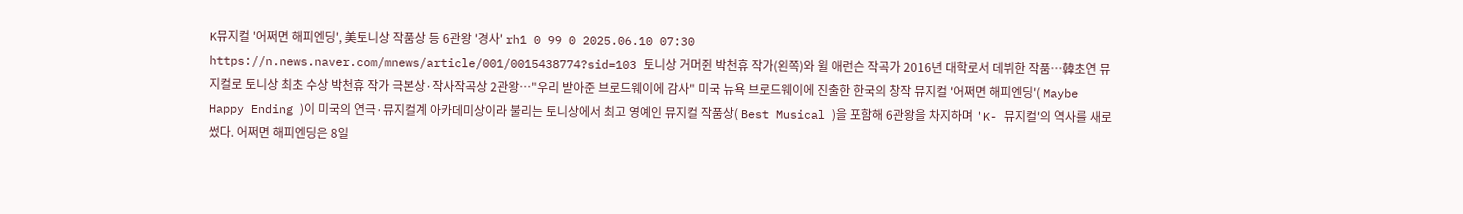K뮤지컬 '어쩌면 해피엔딩', 美토니상 작품상 등 6관왕 '경사' rh1 0 99 0 2025.06.10 07:30 https://n.news.naver.com/mnews/article/001/0015438774?sid=103 토니상 거머쥔 박천휴 작가(왼쪽)와 윌 애런슨 작곡가 2016년 대학로서 데뷔한 작품…韓초연 뮤지컬로 토니상 최초 수상 박천휴 작가 극본상·작사작곡상 2관왕…"우리 받아준 브로드웨이에 감사" 미국 뉴욕 브로드웨이에 진출한 한국의 창작 뮤지컬 '어쩌면 해피엔딩'( Maybe Happy Ending )이 미국의 연극·뮤지컬계 아카데미상이라 불리는 토니상에서 최고 영예인 뮤지컬 작품상( Best Musical )을 포함해 6관왕을 차지하며 'K- 뮤지컬'의 역사를 새로 썼다. 어쩌면 해피엔딩은 8일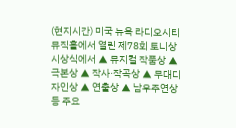(현지시간) 미국 뉴욕 라디오시티 뮤직홀에서 열린 제78회 토니상 시상식에서 ▲ 뮤지컬 작품상 ▲ 극본상 ▲ 작사·작곡상 ▲ 무대디자인상 ▲ 연출상 ▲ 남우주연상 등 주요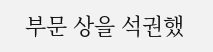부문 상을 석권했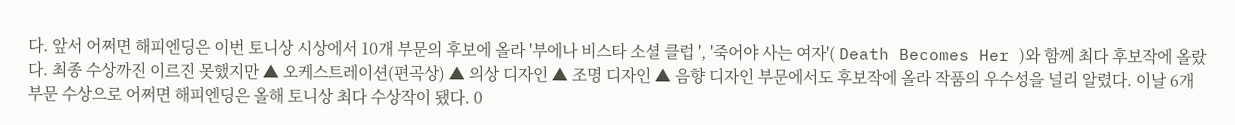다. 앞서 어쩌면 해피엔딩은 이번 토니상 시상에서 10개 부문의 후보에 올라 '부에나 비스타 소셜 클럽 ', '죽어야 사는 여자'( Death Becomes Her )와 함께 최다 후보작에 올랐다. 최종 수상까진 이르진 못했지만 ▲ 오케스트레이션(편곡상) ▲ 의상 디자인 ▲ 조명 디자인 ▲ 음향 디자인 부문에서도 후보작에 올라 작품의 우수성을 널리 알렸다. 이날 6개 부문 수상으로 어쩌면 해피엔딩은 올해 토니상 최다 수상작이 됐다. 0